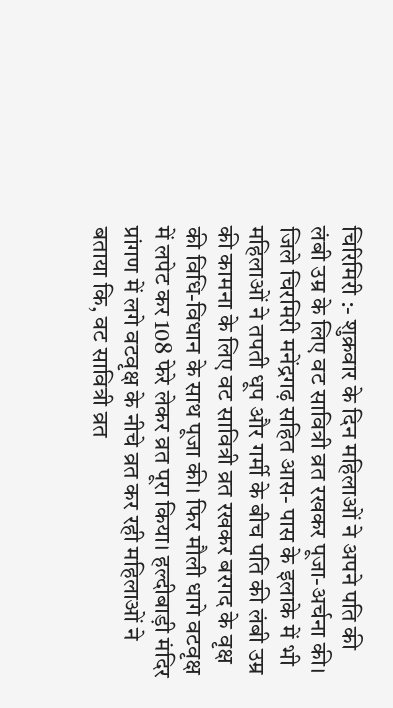चिरिमिरी :- शुक्रवार के दिन महिलाओं ने अपने पति की लंबी उम्र के लिए वट सावित्री व्रत रखकर पूजा-अर्चना की। जिले चिरमिरी मनेंद्रगढ़ सहित आस- पास के इलाके में भी महिलाओं ने तपती धूप और गर्मी के बीच पति की लंबी उम्र की कामना के लिए वट सावित्री व्रत रखकर बरगद के वृक्ष की विधि-विधान के साथ पूजा की। फिर मौली धागे वटवृक्ष में लपेट कर 108 फेरे लेकर व्रत पूरा किया। हल्दीबाड़ी मंदिर प्रांगण में लगे वटवृक्ष के नीचे व्रत कर रही महिलाओं ने बताया कि, वट सावित्री व्रत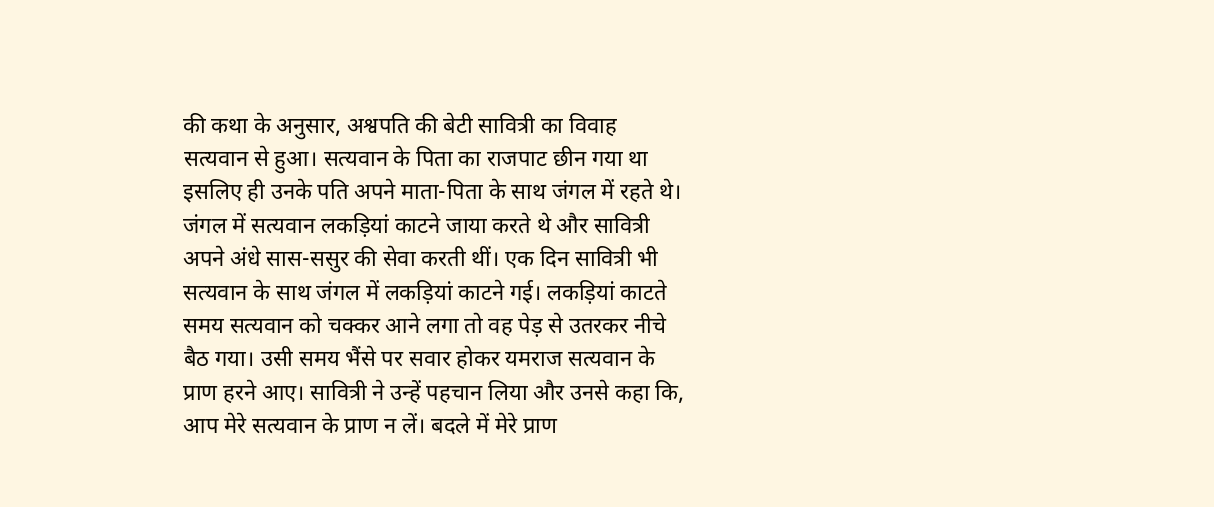की कथा के अनुसार, अश्वपति की बेटी सावित्री का विवाह सत्यवान से हुआ। सत्यवान के पिता का राजपाट छीन गया था इसलिए ही उनके पति अपने माता-पिता के साथ जंगल में रहते थे। जंगल में सत्यवान लकड़ियां काटने जाया करते थे और सावित्री अपने अंधे सास-ससुर की सेवा करती थीं। एक दिन सावित्री भी सत्यवान के साथ जंगल में लकड़ियां काटने गई। लकड़ियां काटते समय सत्यवान को चक्कर आने लगा तो वह पेड़ से उतरकर नीचे बैठ गया। उसी समय भैंसे पर सवार होकर यमराज सत्यवान के प्राण हरने आए। सावित्री ने उन्हें पहचान लिया और उनसे कहा कि, आप मेरे सत्यवान के प्राण न लें। बदले में मेरे प्राण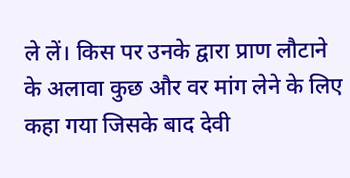ले लें। किस पर उनके द्वारा प्राण लौटाने के अलावा कुछ और वर मांग लेने के लिए कहा गया जिसके बाद देवी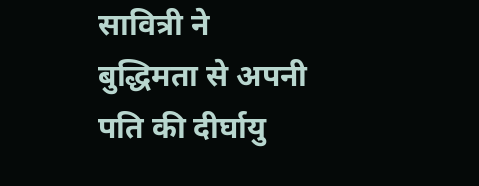सावित्री ने बुद्धिमता से अपनी पति की दीर्घायु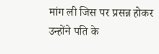मांग ली जिस पर प्रसन्न होकर उन्होंने पति के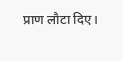प्राण लौटा दिए।